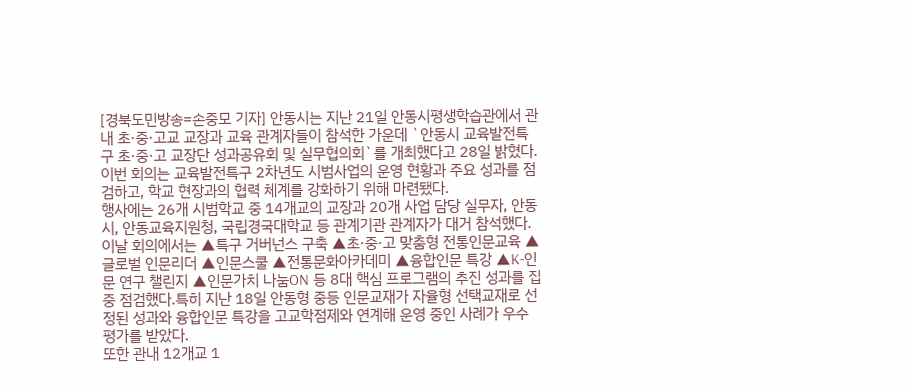[경북도민방송=손중모 기자] 안동시는 지난 21일 안동시평생학습관에서 관내 초·중·고교 교장과 교육 관계자들이 참석한 가운데 `안동시 교육발전특구 초·중·고 교장단 성과공유회 및 실무협의회`를 개최했다고 28일 밝혔다.이번 회의는 교육발전특구 2차년도 시범사업의 운영 현황과 주요 성과를 점검하고, 학교 현장과의 협력 체계를 강화하기 위해 마련됐다.
행사에는 26개 시범학교 중 14개교의 교장과 20개 사업 담당 실무자, 안동시, 안동교육지원청, 국립경국대학교 등 관계기관 관계자가 대거 참석했다.이날 회의에서는 ▲특구 거버넌스 구축 ▲초·중·고 맞춤형 전통인문교육 ▲글로벌 인문리더 ▲인문스쿨 ▲전통문화아카데미 ▲융합인문 특강 ▲K-인문 연구 챌린지 ▲인문가치 나눔ON 등 8대 핵심 프로그램의 추진 성과를 집중 점검했다.특히 지난 18일 안동형 중등 인문교재가 자율형 선택교재로 선정된 성과와 융합인문 특강을 고교학점제와 연계해 운영 중인 사례가 우수 평가를 받았다.
또한 관내 12개교 1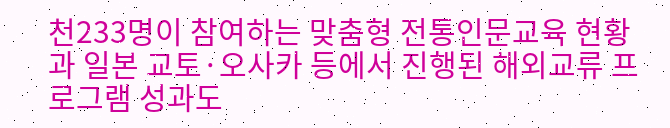천233명이 참여하는 맞춤형 전통인문교육 현황과 일본 교토·오사카 등에서 진행된 해외교류 프로그램 성과도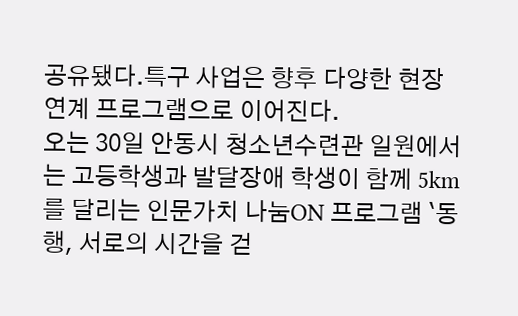공유됐다.특구 사업은 향후 다양한 현장 연계 프로그램으로 이어진다.
오는 30일 안동시 청소년수련관 일원에서는 고등학생과 발달장애 학생이 함께 5km를 달리는 인문가치 나눔ON 프로그램 `동행, 서로의 시간을 걷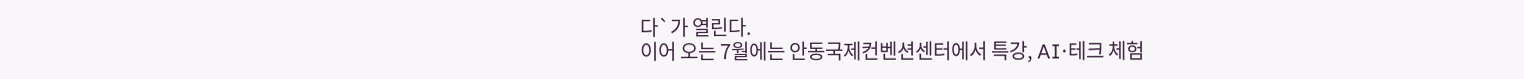다`가 열린다.
이어 오는 7월에는 안동국제컨벤션센터에서 특강, AI·테크 체험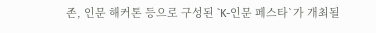존, 인문 해커톤 등으로 구성된 `K-인문 페스타`가 개최될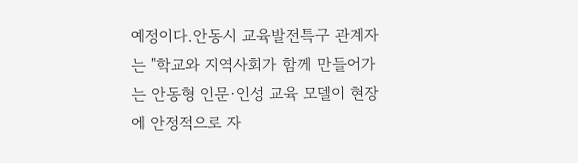예정이다.안동시 교육발전특구 관계자는 "학교와 지역사회가 함께 만들어가는 안동형 인문·인성 교육 모델이 현장에 안정적으로 자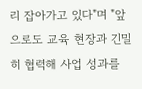리 잡아가고 있다"며 "앞으로도 교육 현장과 긴밀히 협력해 사업 성과를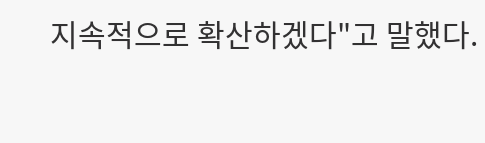지속적으로 확산하겠다"고 말했다.